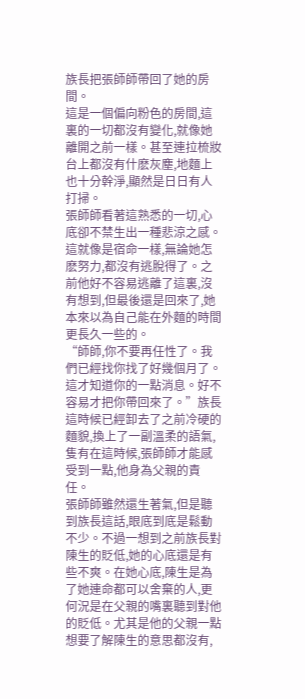族長把張師師帶回了她的房間。
這是一個偏向粉色的房間,這裏的一切都沒有變化,就像她離開之前一樣。甚至連拉梳妝台上都沒有什麽灰塵,地麵上也十分幹淨,顯然是日日有人打掃。
張師師看著這熟悉的一切,心底卻不禁生出一種悲涼之感。
這就像是宿命一樣,無論她怎麽努力,都沒有逃脫得了。之前他好不容易逃離了這裏,沒有想到,但最後還是回來了,她本來以為自己能在外麵的時間更長久一些的。
“師師,你不要再任性了。我們已經找你找了好幾個月了。這才知道你的一點消息。好不容易才把你帶回來了。”族長這時候已經卸去了之前冷硬的麵貌,換上了一副溫柔的語氣,隻有在這時候,張師師才能感受到一點,他身為父親的責任。
張師師雖然還生著氣,但是聽到族長這話,眼底到底是鬆動不少。不過一想到之前族長對陳生的貶低,她的心底還是有些不爽。在她心底,陳生是為了她連命都可以舍棄的人,更何況是在父親的嘴裏聽到對他的貶低。尤其是他的父親一點想要了解陳生的意思都沒有,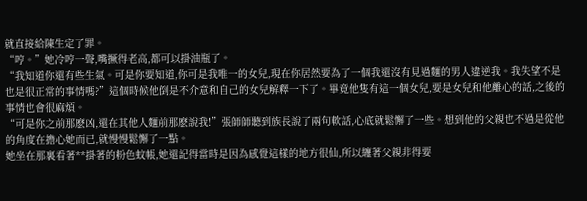就直接給陳生定了罪。
“哼。”她冷哼一聲,嘴撅得老高,都可以掛油瓶了。
“我知道你還有些生氣。可是你要知道,你可是我唯一的女兒,現在你居然要為了一個我還沒有見過麵的男人違逆我。我失望不是也是很正常的事情嗎?”這個時候他倒是不介意和自己的女兒解釋一下了。畢竟他隻有這一個女兒,要是女兒和他離心的話,之後的事情也會很麻煩。
“可是你之前那麽凶,還在其他人麵前那麽說我!”張師師聽到族長說了兩句軟話,心底就鬆懈了一些。想到他的父親也不過是從他的角度在擔心她而已,就慢慢鬆懈了一點。
她坐在那裏看著**掛著的粉色蚊帳,她還記得當時是因為感覺這樣的地方很仙,所以纏著父親非得要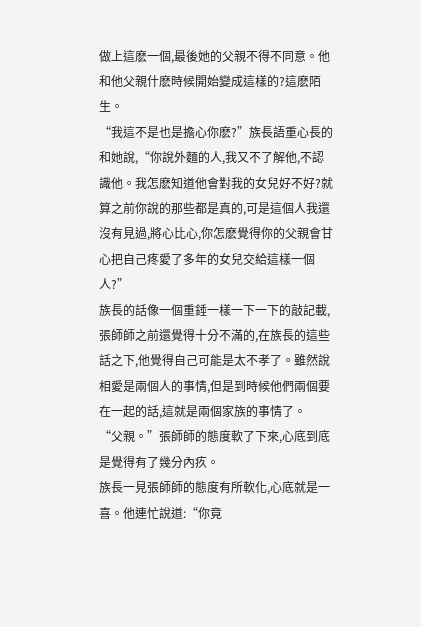做上這麽一個,最後她的父親不得不同意。他和他父親什麽時候開始變成這樣的?這麽陌生。
“我這不是也是擔心你麽?”族長語重心長的和她說,“你說外麵的人,我又不了解他,不認識他。我怎麽知道他會對我的女兒好不好?就算之前你說的那些都是真的,可是這個人我還沒有見過,將心比心,你怎麽覺得你的父親會甘心把自己疼愛了多年的女兒交給這樣一個人?”
族長的話像一個重錘一樣一下一下的敲記載,張師師之前還覺得十分不滿的,在族長的這些話之下,他覺得自己可能是太不孝了。雖然說相愛是兩個人的事情,但是到時候他們兩個要在一起的話,這就是兩個家族的事情了。
“父親。”張師師的態度軟了下來,心底到底是覺得有了幾分內疚。
族長一見張師師的態度有所軟化,心底就是一喜。他連忙說道:“你竟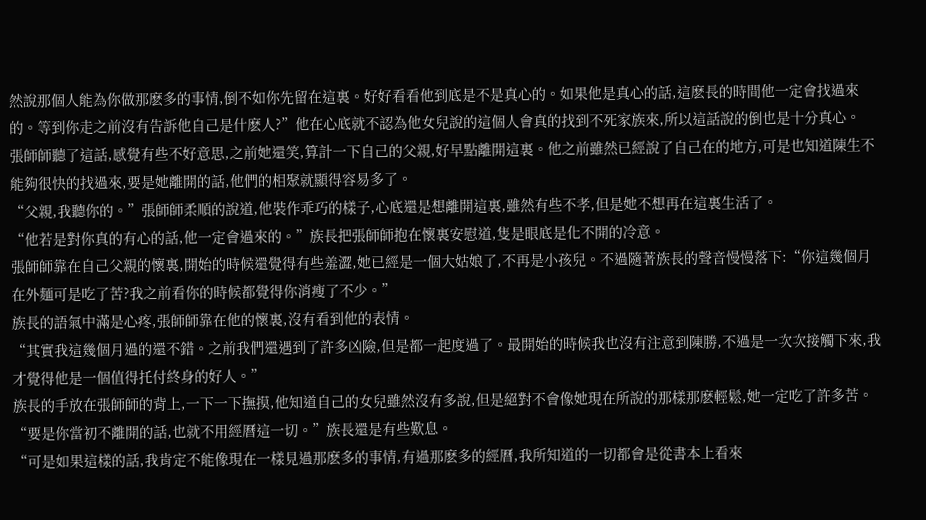然說那個人能為你做那麽多的事情,倒不如你先留在這裏。好好看看他到底是不是真心的。如果他是真心的話,這麽長的時間他一定會找過來的。等到你走之前沒有告訴他自己是什麽人?”他在心底就不認為他女兒說的這個人會真的找到不死家族來,所以這話說的倒也是十分真心。
張師師聽了這話,感覺有些不好意思,之前她還笑,算計一下自己的父親,好早點離開這裏。他之前雖然已經說了自己在的地方,可是也知道陳生不能夠很快的找過來,要是她離開的話,他們的相聚就顯得容易多了。
“父親,我聽你的。”張師師柔順的說道,他裝作乖巧的樣子,心底還是想離開這裏,雖然有些不孝,但是她不想再在這裏生活了。
“他若是對你真的有心的話,他一定會過來的。”族長把張師師抱在懷裏安慰道,隻是眼底是化不開的冷意。
張師師靠在自己父親的懷裏,開始的時候還覺得有些羞澀,她已經是一個大姑娘了,不再是小孩兒。不過隨著族長的聲音慢慢落下:“你這幾個月在外麵可是吃了苦?我之前看你的時候都覺得你消瘦了不少。”
族長的語氣中滿是心疼,張師師靠在他的懷裏,沒有看到他的表情。
“其實我這幾個月過的還不錯。之前我們還遇到了許多凶險,但是都一起度過了。最開始的時候我也沒有注意到陳勝,不過是一次次接觸下來,我才覺得他是一個值得托付終身的好人。”
族長的手放在張師師的背上,一下一下撫摸,他知道自己的女兒雖然沒有多說,但是絕對不會像她現在所說的那樣那麽輕鬆,她一定吃了許多苦。
“要是你當初不離開的話,也就不用經曆這一切。”族長還是有些歎息。
“可是如果這樣的話,我肯定不能像現在一樣見過那麽多的事情,有過那麽多的經曆,我所知道的一切都會是從書本上看來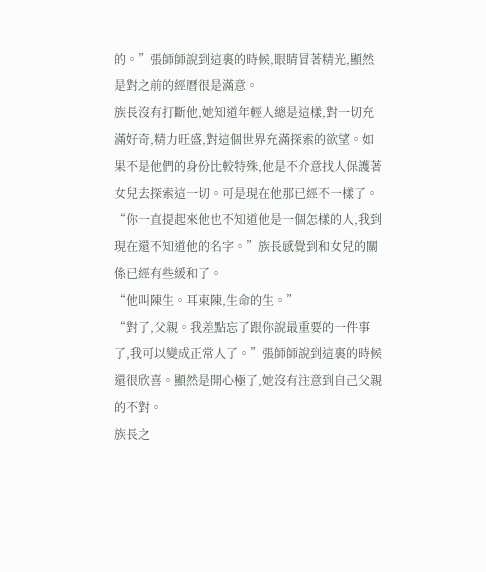的。”張師師說到這裏的時候,眼睛冒著精光,顯然是對之前的經曆很是滿意。
族長沒有打斷他,她知道年輕人總是這樣,對一切充滿好奇,精力旺盛,對這個世界充滿探索的欲望。如果不是他們的身份比較特殊,他是不介意找人保護著女兒去探索這一切。可是現在他那已經不一樣了。
“你一直提起來他也不知道他是一個怎樣的人,我到現在還不知道他的名字。”族長感覺到和女兒的關係已經有些緩和了。
“他叫陳生。耳東陳,生命的生。”
“對了,父親。我差點忘了跟你說最重要的一件事了,我可以變成正常人了。”張師師說到這裏的時候還很欣喜。顯然是開心極了,她沒有注意到自己父親的不對。
族長之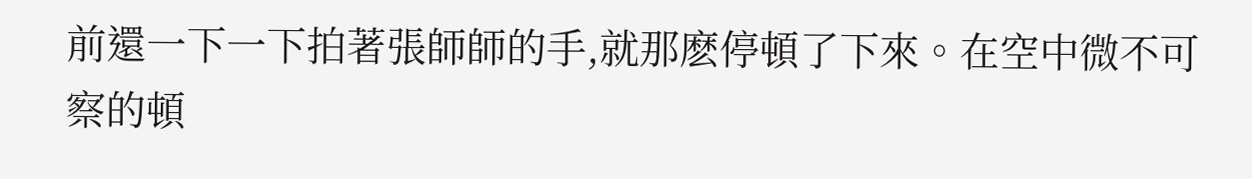前還一下一下拍著張師師的手,就那麽停頓了下來。在空中微不可察的頓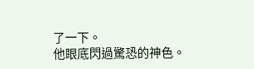了一下。
他眼底閃過驚恐的神色。